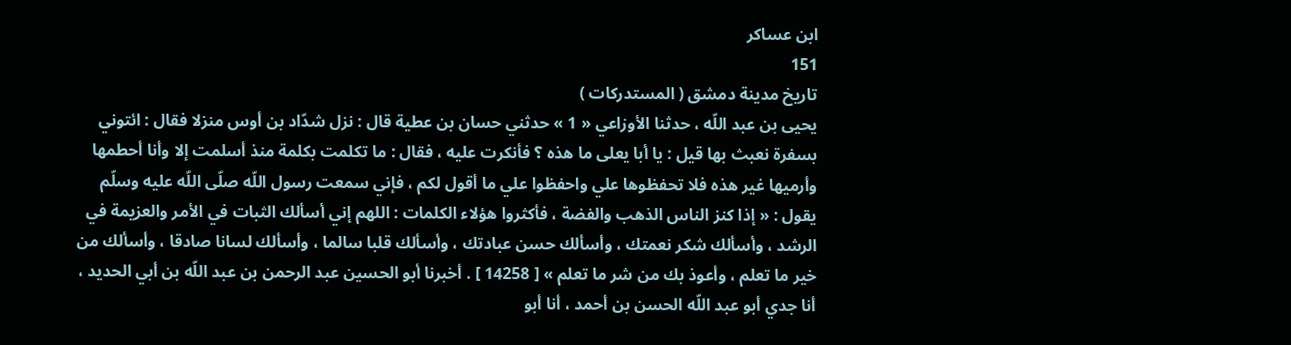ابن عساكر
151
تاريخ مدينة دمشق ( المستدركات )
يحيى بن عبد اللّه ، حدثنا الأوزاعي « 1 » حدثني حسان بن عطية قال : نزل شدّاد بن أوس منزلا فقال : ائتوني بسفرة نعبث بها قيل : يا أبا يعلى ما هذه ؟ فأنكرت عليه ، فقال : ما تكلمت بكلمة منذ أسلمت إلا وأنا أحطمها وأرميها غير هذه فلا تحفظوها علي واحفظوا علي ما أقول لكم ، فإني سمعت رسول اللّه صلّى اللّه عليه وسلّم يقول : « إذا كنز الناس الذهب والفضة ، فأكثروا هؤلاء الكلمات : اللهم إني أسألك الثبات في الأمر والعزيمة في الرشد ، وأسألك شكر نعمتك ، وأسألك حسن عبادتك ، وأسألك قلبا سالما ، وأسألك لسانا صادقا ، وأسألك من خير ما تعلم ، وأعوذ بك من شر ما تعلم » [ 14258 ] . أخبرنا أبو الحسين عبد الرحمن بن عبد اللّه بن أبي الحديد ، أنا جدي أبو عبد اللّه الحسن بن أحمد ، أنا أبو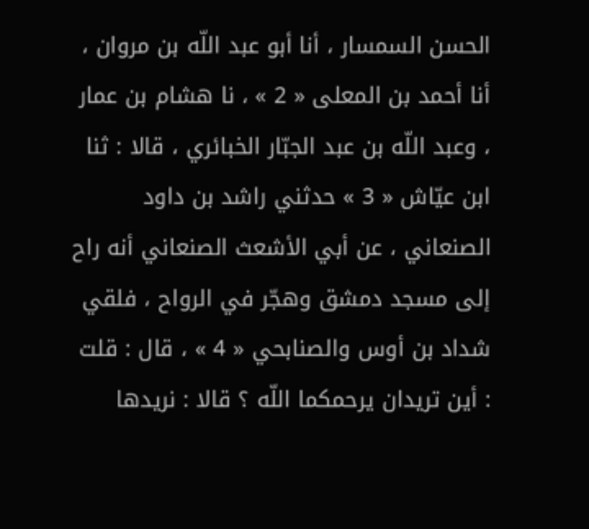الحسن السمسار ، أنا أبو عبد اللّه بن مروان ، أنا أحمد بن المعلى « 2 » ، نا هشام بن عمار ، وعبد اللّه بن عبد الجبّار الخبائري ، قالا : ثنا ابن عيّاش « 3 » حدثني راشد بن داود الصنعاني ، عن أبي الأشعث الصنعاني أنه راح إلى مسجد دمشق وهجّر في الرواح ، فلقي شداد بن أوس والصنابحي « 4 » ، قال : قلت : أين تريدان يرحمكما اللّه ؟ قالا : نريدها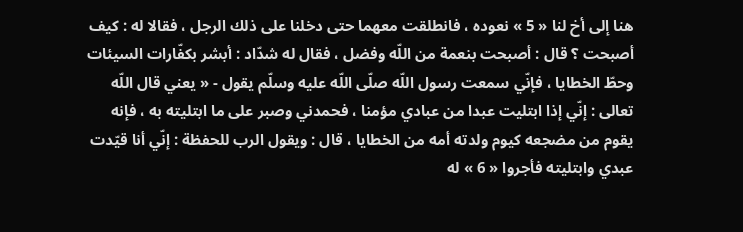هنا إلى أخ لنا « 5 » نعوده ، فانطلقت معهما حتى دخلنا على ذلك الرجل ، فقالا له : كيف أصبحت ؟ قال : أصبحت بنعمة من اللّه وفضل ، فقال له شدّاد : أبشر بكفّارات السيئات وحطّ الخطايا ، فإنّي سمعت رسول اللّه صلّى اللّه عليه وسلّم يقول - « يعني قال اللّه تعالى : إنّي إذا ابتليت عبدا من عبادي مؤمنا ، فحمدني وصبر على ما ابتليته به ، فإنه يقوم من مضجعه كيوم ولدته أمه من الخطايا ، قال : ويقول الرب للحفظة : إنّي أنا قيّدت عبدي وابتليته فأجروا « 6 » له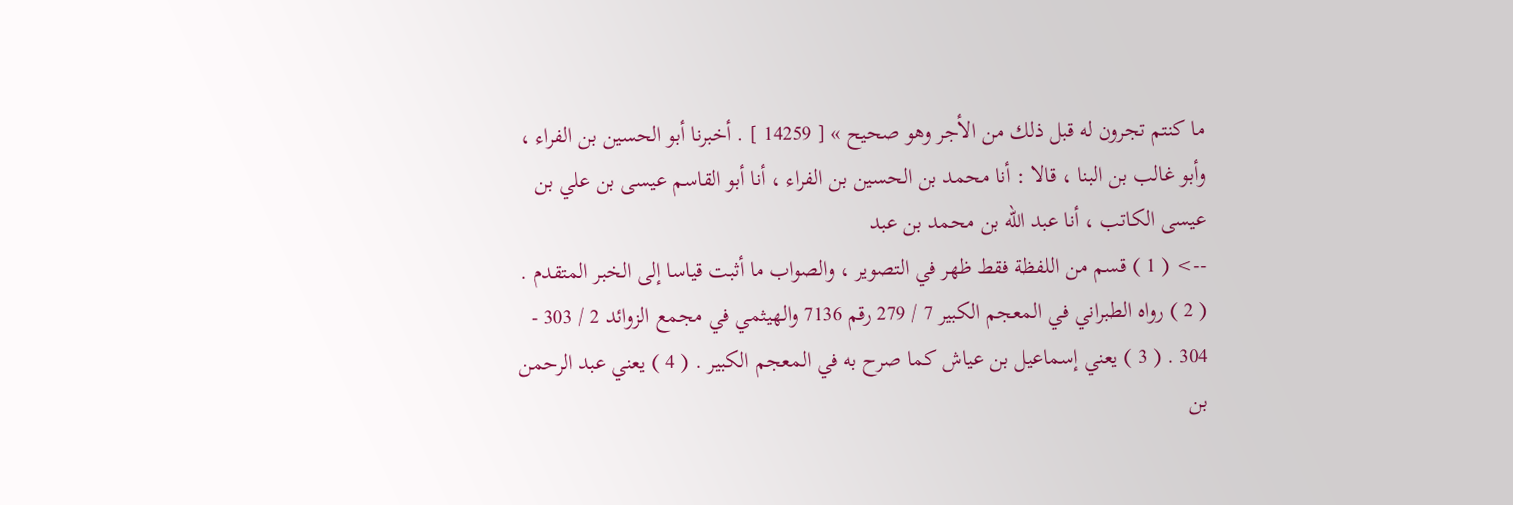ما كنتم تجرون له قبل ذلك من الأجر وهو صحيح » [ 14259 ] . أخبرنا أبو الحسين بن الفراء ، وأبو غالب بن البنا ، قالا : أنا محمد بن الحسين بن الفراء ، أنا أبو القاسم عيسى بن علي بن عيسى الكاتب ، أنا عبد اللّه بن محمد بن عبد
--> ( 1 ) قسم من اللفظة فقط ظهر في التصوير ، والصواب ما أثبت قياسا إلى الخبر المتقدم . ( 2 ) رواه الطبراني في المعجم الكبير 7 / 279 رقم 7136 والهيثمي في مجمع الزوائد 2 / 303 - 304 . ( 3 ) يعني إسماعيل بن عياش كما صرح به في المعجم الكبير . ( 4 ) يعني عبد الرحمن بن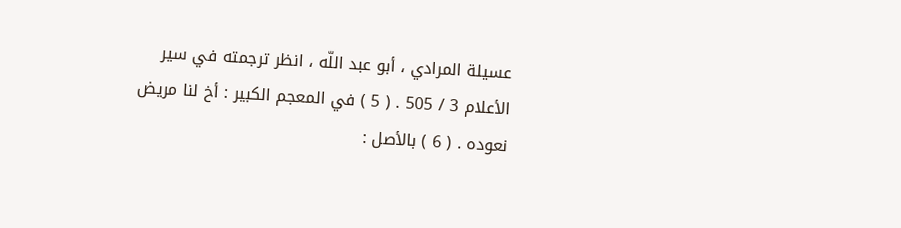عسيلة المرادي ، أبو عبد اللّه ، انظر ترجمته في سير الأعلام 3 / 505 . ( 5 ) في المعجم الكبير : أخ لنا مريض نعوده . ( 6 ) بالأصل :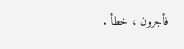فأجرون ، خطأ .